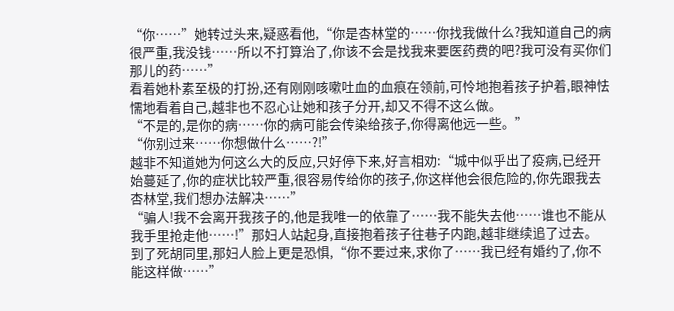“你……”她转过头来,疑惑看他,“你是杏林堂的……你找我做什么?我知道自己的病很严重,我没钱……所以不打算治了,你该不会是找我来要医药费的吧?我可没有买你们那儿的药……”
看着她朴素至极的打扮,还有刚刚咳嗽吐血的血痕在领前,可怜地抱着孩子护着,眼神怯懦地看着自己,越非也不忍心让她和孩子分开,却又不得不这么做。
“不是的,是你的病……你的病可能会传染给孩子,你得离他远一些。”
“你别过来……你想做什么……?!”
越非不知道她为何这么大的反应,只好停下来,好言相劝:“城中似乎出了疫病,已经开始蔓延了,你的症状比较严重,很容易传给你的孩子,你这样他会很危险的,你先跟我去杏林堂,我们想办法解决……”
“骗人!我不会离开我孩子的,他是我唯一的依靠了……我不能失去他……谁也不能从我手里抢走他……!”那妇人站起身,直接抱着孩子往巷子内跑,越非继续追了过去。
到了死胡同里,那妇人脸上更是恐惧,“你不要过来,求你了……我已经有婚约了,你不能这样做……”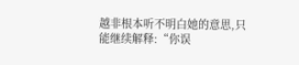越非根本听不明白她的意思,只能继续解释:“你误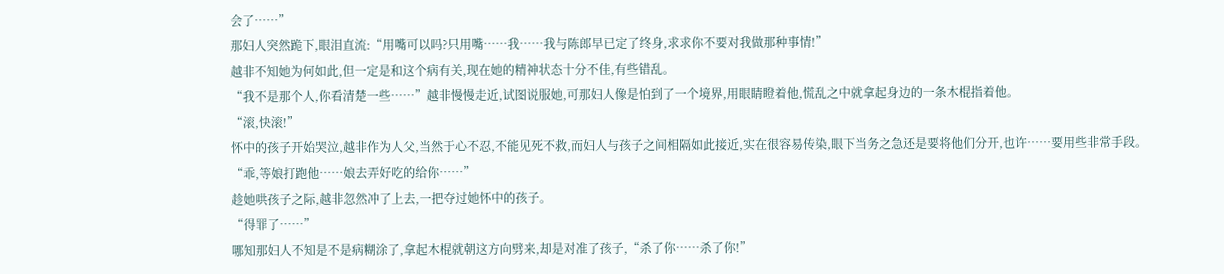会了……”
那妇人突然跪下,眼泪直流:“用嘴可以吗?只用嘴……我……我与陈郎早已定了终身,求求你不要对我做那种事情!”
越非不知她为何如此,但一定是和这个病有关,现在她的精神状态十分不佳,有些错乱。
“我不是那个人,你看清楚一些……”越非慢慢走近,试图说服她,可那妇人像是怕到了一个境界,用眼睛瞪着他,慌乱之中就拿起身边的一条木棍指着他。
“滚,快滚!”
怀中的孩子开始哭泣,越非作为人父,当然于心不忍,不能见死不救,而妇人与孩子之间相隔如此接近,实在很容易传染,眼下当务之急还是要将他们分开,也许……要用些非常手段。
“乖,等娘打跑他……娘去弄好吃的给你……”
趁她哄孩子之际,越非忽然冲了上去,一把夺过她怀中的孩子。
“得罪了……”
哪知那妇人不知是不是病糊涂了,拿起木棍就朝这方向劈来,却是对准了孩子,“杀了你……杀了你!”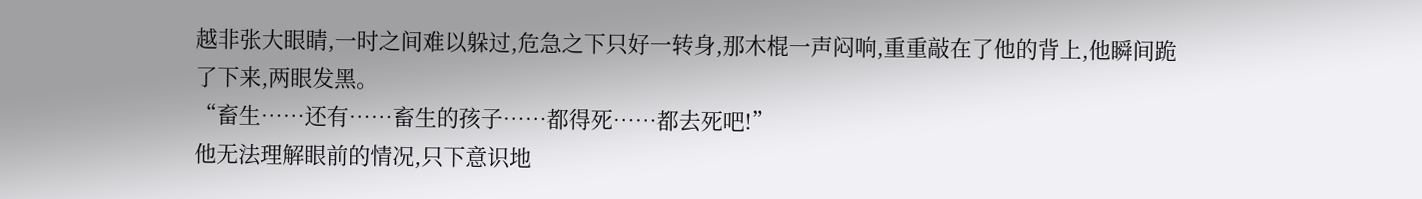越非张大眼睛,一时之间难以躲过,危急之下只好一转身,那木棍一声闷响,重重敲在了他的背上,他瞬间跪了下来,两眼发黑。
“畜生……还有……畜生的孩子……都得死……都去死吧!”
他无法理解眼前的情况,只下意识地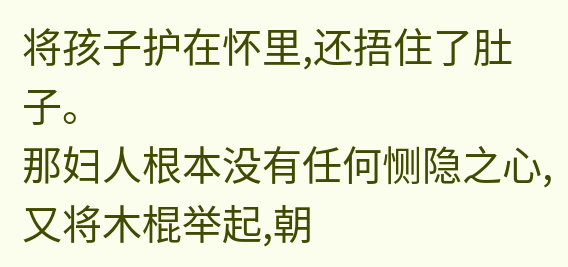将孩子护在怀里,还捂住了肚子。
那妇人根本没有任何恻隐之心,又将木棍举起,朝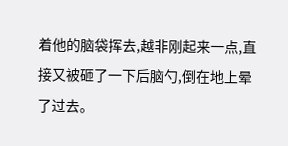着他的脑袋挥去,越非刚起来一点,直接又被砸了一下后脑勺,倒在地上晕了过去。